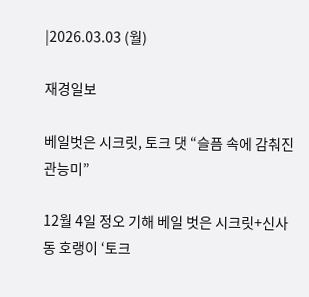|2026.03.03 (월)

재경일보

베일벗은 시크릿, 토크 댓 “슬픔 속에 감춰진 관능미”

12월 4일 정오 기해 베일 벗은 시크릿+신사동 호랭이 ‘토크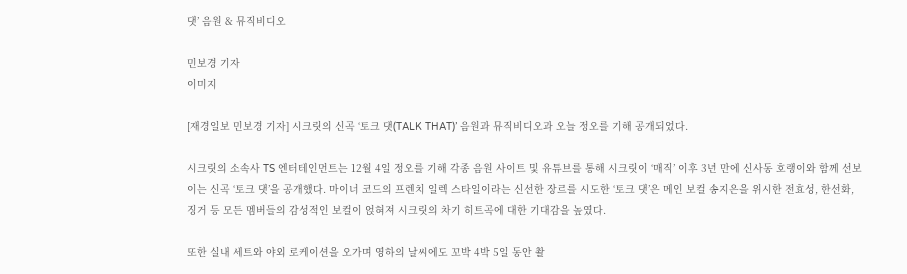댓’ 음원 & 뮤직비디오

민보경 기자
이미지

[재경일보 민보경 기자] 시크릿의 신곡 ‘토크 댓(TALK THAT)’ 음원과 뮤직비디오과 오늘 정오를 기해 공개되었다.

시크릿의 소속사 TS 엔터테인먼트는 12월 4일 정오를 기해 각종 음원 사이트 및 유튜브를 통해 시크릿이 ‘매직’ 이후 3년 만에 신사동 호랭이와 함께 선보이는 신곡 ‘토크 댓’을 공개했다. 마이너 코드의 프렌치 일렉 스타일이라는 신선한 장르를 시도한 ‘토크 댓’은 메인 보컬 송지은을 위시한 전효성, 한선화, 징거 등 모든 멤버들의 감성적인 보컬이 얹혀져 시크릿의 차기 히트곡에 대한 기대감을 높였다.

또한 실내 세트와 야외 로케이션을 오가며 영하의 날씨에도 꼬박 4박 5일 동안 촬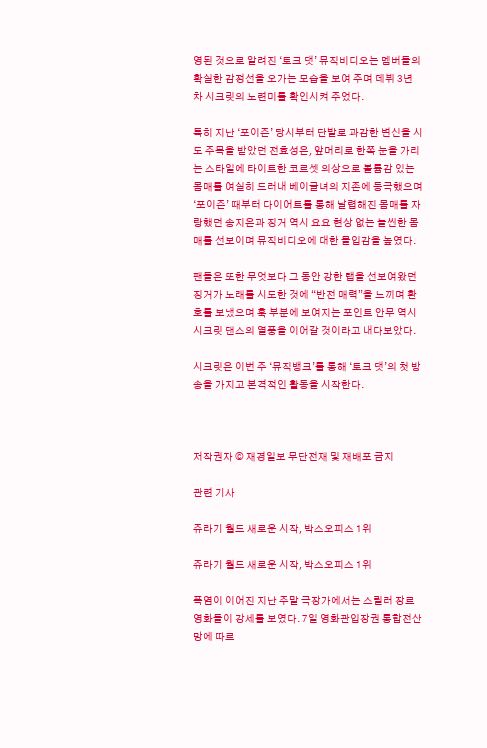영된 것으로 알려진 ‘토크 댓’ 뮤직비디오는 멤버들의 확실한 감정선을 오가는 모습을 보여 주며 데뷔 3년 차 시크릿의 노련미를 확인시켜 주었다.

특히 지난 ‘포이즌’ 당시부터 단발로 과감한 변신을 시도 주목을 받았던 전효성은, 앞머리로 한쪽 눈을 가리는 스타일에 타이트한 코르셋 의상으로 볼륨감 있는 몸매를 여실히 드러내 베이글녀의 지존에 등극했으며 ‘포이즌’ 때부터 다이어트를 통해 날렵해진 몸매를 자랑했던 송지은과 징거 역시 요요 현상 없는 늘씬한 몸매를 선보이며 뮤직비디오에 대한 몰입감을 높였다.

팬들은 또한 무엇보다 그 동안 강한 랩을 선보여왔던 징거가 노래를 시도한 것에 “반전 매력”을 느끼며 환호를 보냈으며 훅 부분에 보여지는 포인트 안무 역시 시크릿 댄스의 열풍을 이어갈 것이라고 내다보았다.

시크릿은 이번 주 ‘뮤직뱅크’를 통해 ‘토크 댓’의 첫 방송을 가지고 본격적인 활동을 시작한다.



저작권자 © 재경일보 무단전재 및 재배포 금지

관련 기사

쥬라기 월드 새로운 시작, 박스오피스 1위

쥬라기 월드 새로운 시작, 박스오피스 1위

폭염이 이어진 지난 주말 극장가에서는 스릴러 장르 영화들이 강세를 보였다. 7일 영화관입장권 통합전산망에 따르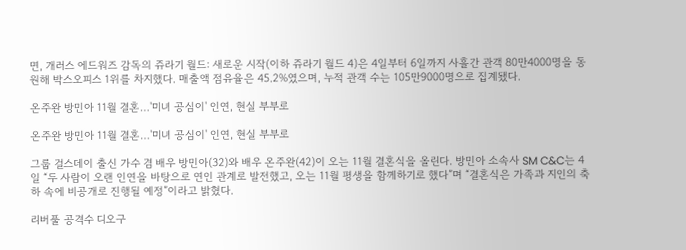면, 개러스 에드워즈 감독의 쥬라기 월드: 새로운 시작(이하 쥬라기 월드 4)은 4일부터 6일까지 사흘간 관객 80만4000명을 동원해 박스오피스 1위를 차지했다. 매출액 점유율은 45.2%였으며, 누적 관객 수는 105만9000명으로 집계됐다.

온주완 방민아 11월 결혼…'미녀 공심이' 인연, 현실 부부로

온주완 방민아 11월 결혼…'미녀 공심이' 인연, 현실 부부로

그룹 걸스데이 출신 가수 겸 배우 방민아(32)와 배우 온주완(42)이 오는 11월 결혼식을 올린다. 방민아 소속사 SM C&C는 4일 “두 사람이 오랜 인연을 바탕으로 연인 관계로 발전했고, 오는 11월 평생을 함께하기로 했다”며 “결혼식은 가족과 지인의 축하 속에 비공개로 진행될 예정”이라고 밝혔다.

리버풀 공격수 디오구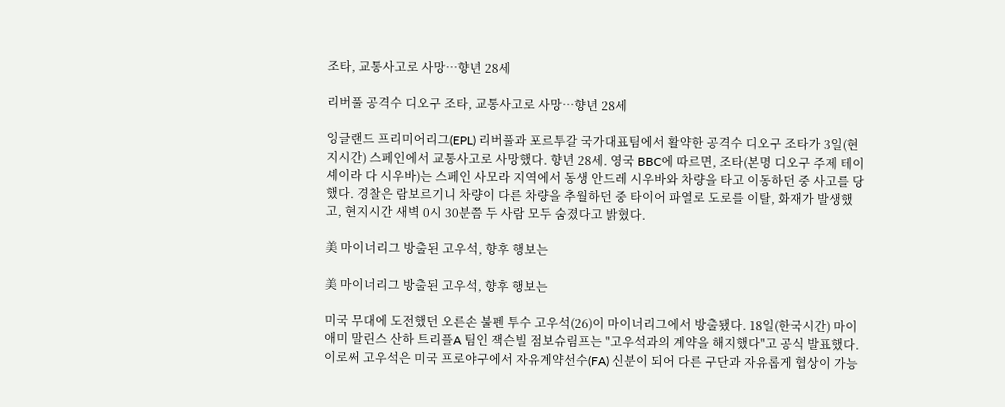조타, 교통사고로 사망…향년 28세

리버풀 공격수 디오구 조타, 교통사고로 사망…향년 28세

잉글랜드 프리미어리그(EPL) 리버풀과 포르투갈 국가대표팀에서 활약한 공격수 디오구 조타가 3일(현지시간) 스페인에서 교통사고로 사망했다. 향년 28세. 영국 BBC에 따르면, 조타(본명 디오구 주제 테이셰이라 다 시우바)는 스페인 사모라 지역에서 동생 안드레 시우바와 차량을 타고 이동하던 중 사고를 당했다. 경찰은 람보르기니 차량이 다른 차량을 추월하던 중 타이어 파열로 도로를 이탈, 화재가 발생했고, 현지시간 새벽 0시 30분쯤 두 사람 모두 숨졌다고 밝혔다.

美 마이너리그 방출된 고우석, 향후 행보는

美 마이너리그 방출된 고우석, 향후 행보는

미국 무대에 도전했던 오른손 불펜 투수 고우석(26)이 마이너리그에서 방출됐다. 18일(한국시간) 마이애미 말린스 산하 트리플A 팀인 잭슨빌 점보슈림프는 "고우석과의 계약을 해지했다"고 공식 발표했다. 이로써 고우석은 미국 프로야구에서 자유계약선수(FA) 신분이 되어 다른 구단과 자유롭게 협상이 가능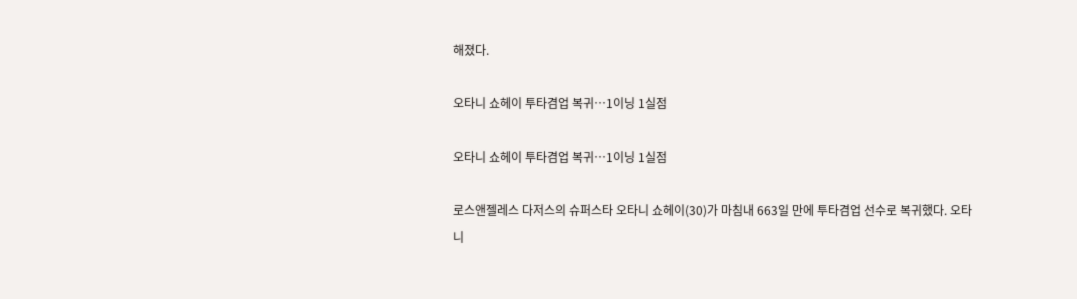해졌다.

오타니 쇼헤이 투타겸업 복귀…1이닝 1실점

오타니 쇼헤이 투타겸업 복귀…1이닝 1실점

로스앤젤레스 다저스의 슈퍼스타 오타니 쇼헤이(30)가 마침내 663일 만에 투타겸업 선수로 복귀했다. 오타니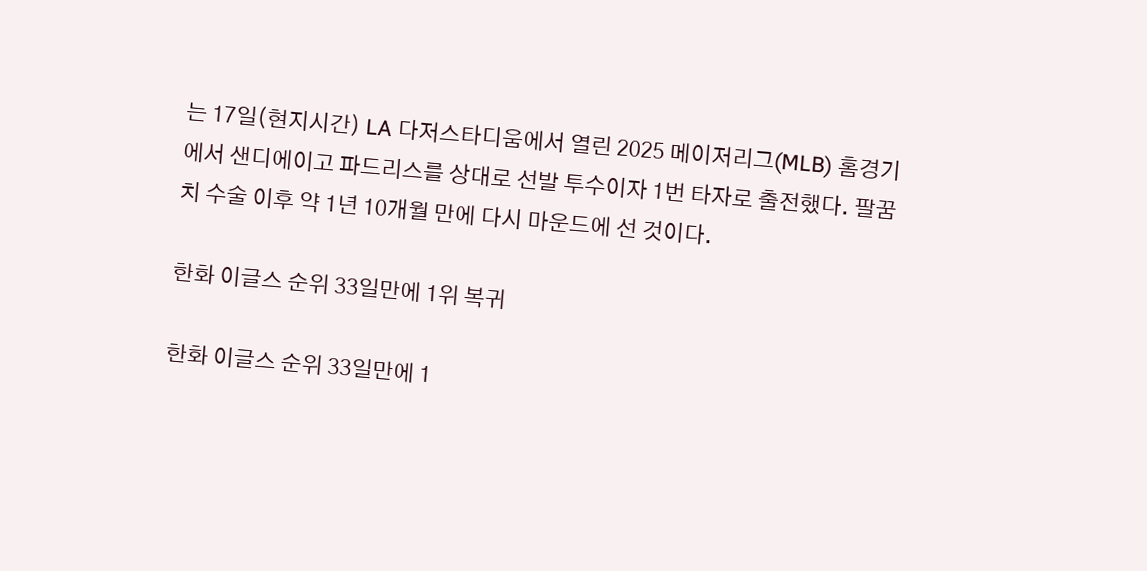는 17일(현지시간) LA 다저스타디움에서 열린 2025 메이저리그(MLB) 홈경기에서 샌디에이고 파드리스를 상대로 선발 투수이자 1번 타자로 출전했다. 팔꿈치 수술 이후 약 1년 10개월 만에 다시 마운드에 선 것이다.

한화 이글스 순위 33일만에 1위 복귀

한화 이글스 순위 33일만에 1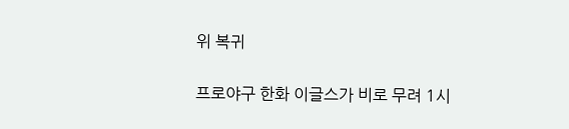위 복귀

프로야구 한화 이글스가 비로 무려 1시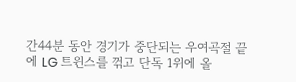간44분 동안 경기가 중단되는 우여곡절 끝에 LG 트윈스를 꺾고 단독 1위에 올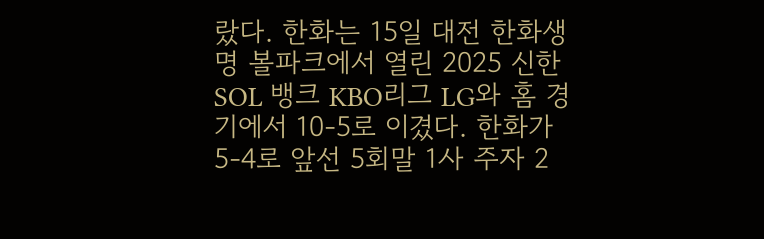랐다. 한화는 15일 대전 한화생명 볼파크에서 열린 2025 신한 SOL 뱅크 KBO리그 LG와 홈 경기에서 10-5로 이겼다. 한화가 5-4로 앞선 5회말 1사 주자 2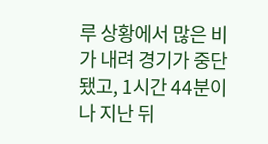루 상황에서 많은 비가 내려 경기가 중단됐고, 1시간 44분이나 지난 뒤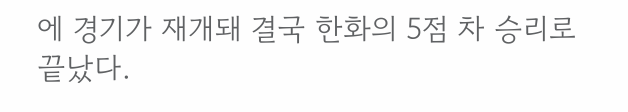에 경기가 재개돼 결국 한화의 5점 차 승리로 끝났다.